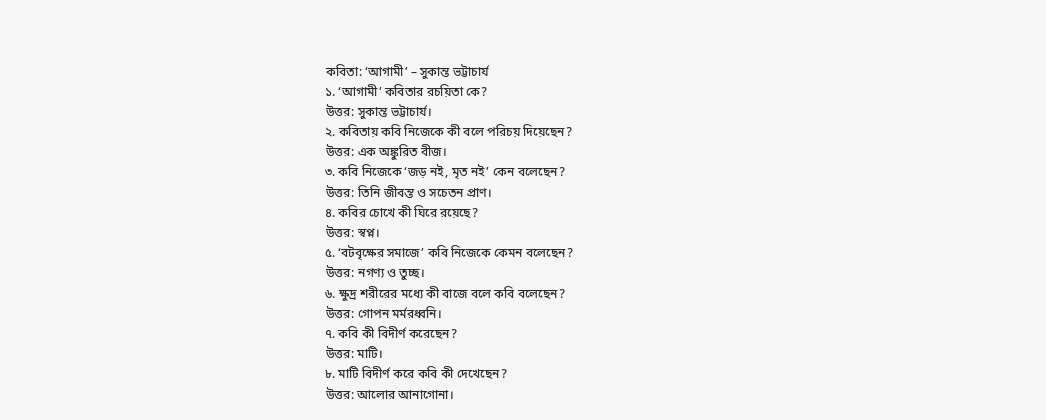কবিতা: ‘আগামী’ – সুকান্ত ভট্টাচার্য
১. ‘আগামী’ কবিতার রচয়িতা কে?
উত্তর: সুকান্ত ভট্টাচার্য।
২. কবিতায় কবি নিজেকে কী বলে পরিচয় দিয়েছেন?
উত্তর: এক অঙ্কুরিত বীজ।
৩. কবি নিজেকে ‘জড় নই, মৃত নই’ কেন বলেছেন?
উত্তর: তিনি জীবন্ত ও সচেতন প্রাণ।
৪. কবির চোখে কী ঘিরে রয়েছে?
উত্তর: স্বপ্ন।
৫. ‘বটবৃক্ষের সমাজে’ কবি নিজেকে কেমন বলেছেন?
উত্তর: নগণ্য ও তুচ্ছ।
৬. ক্ষুদ্র শরীরের মধ্যে কী বাজে বলে কবি বলেছেন?
উত্তর: গোপন মর্মরধ্বনি।
৭. কবি কী বিদীর্ণ করেছেন?
উত্তর: মাটি।
৮. মাটি বিদীর্ণ করে কবি কী দেখেছেন?
উত্তর: আলোর আনাগোনা।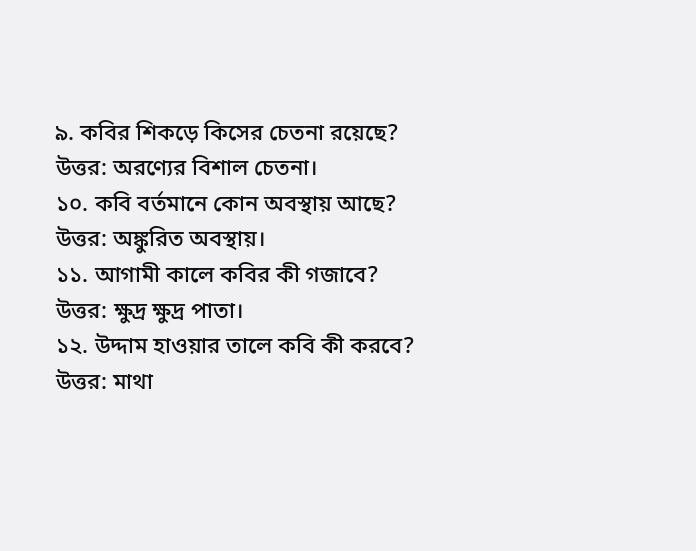৯. কবির শিকড়ে কিসের চেতনা রয়েছে?
উত্তর: অরণ্যের বিশাল চেতনা।
১০. কবি বর্তমানে কোন অবস্থায় আছে?
উত্তর: অঙ্কুরিত অবস্থায়।
১১. আগামী কালে কবির কী গজাবে?
উত্তর: ক্ষুদ্র ক্ষুদ্র পাতা।
১২. উদ্দাম হাওয়ার তালে কবি কী করবে?
উত্তর: মাথা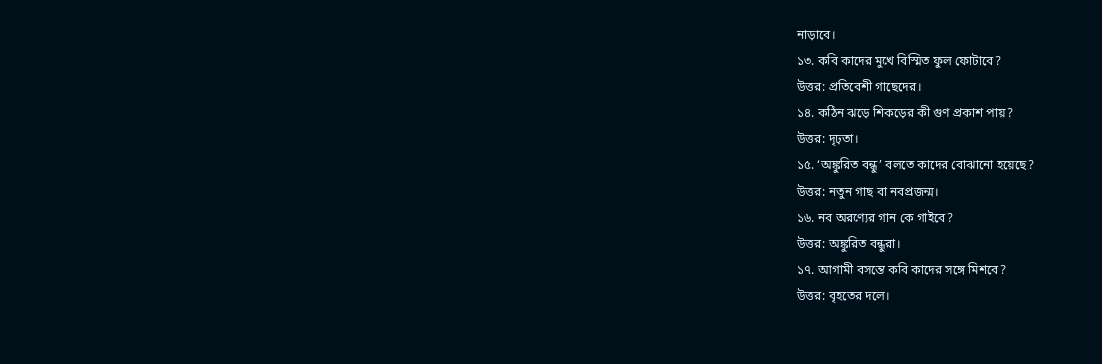নাড়াবে।
১৩. কবি কাদের মুখে বিস্মিত ফুল ফোটাবে?
উত্তর: প্রতিবেশী গাছেদের।
১৪. কঠিন ঝড়ে শিকড়ের কী গুণ প্রকাশ পায়?
উত্তর: দৃঢ়তা।
১৫. ‘অঙ্কুরিত বন্ধু’ বলতে কাদের বোঝানো হয়েছে?
উত্তর: নতুন গাছ বা নবপ্রজন্ম।
১৬. নব অরণ্যের গান কে গাইবে?
উত্তর: অঙ্কুরিত বন্ধুরা।
১৭. আগামী বসন্তে কবি কাদের সঙ্গে মিশবে?
উত্তর: বৃহতের দলে।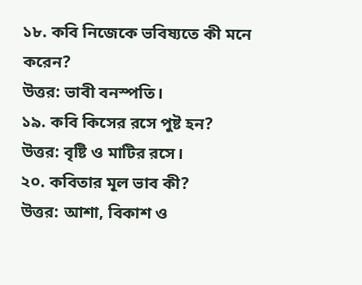১৮. কবি নিজেকে ভবিষ্যতে কী মনে করেন?
উত্তর: ভাবী বনস্পতি।
১৯. কবি কিসের রসে পুষ্ট হন?
উত্তর: বৃষ্টি ও মাটির রসে।
২০. কবিতার মূল ভাব কী?
উত্তর: আশা, বিকাশ ও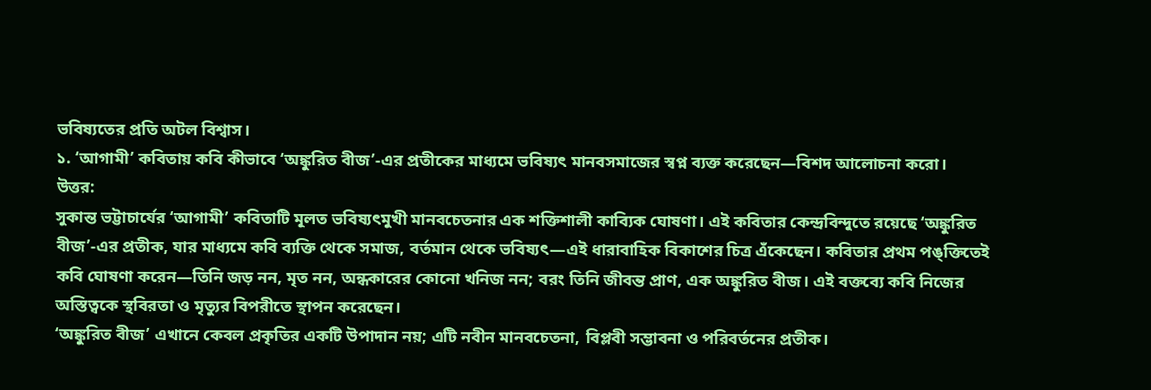ভবিষ্যতের প্রতি অটল বিশ্বাস।
১. ‘আগামী’ কবিতায় কবি কীভাবে ‘অঙ্কুরিত বীজ’-এর প্রতীকের মাধ্যমে ভবিষ্যৎ মানবসমাজের স্বপ্ন ব্যক্ত করেছেন—বিশদ আলোচনা করো।
উত্তর:
সুকান্ত ভট্টাচার্যের ‘আগামী’ কবিতাটি মূলত ভবিষ্যৎমুখী মানবচেতনার এক শক্তিশালী কাব্যিক ঘোষণা। এই কবিতার কেন্দ্রবিন্দুতে রয়েছে ‘অঙ্কুরিত বীজ’-এর প্রতীক, যার মাধ্যমে কবি ব্যক্তি থেকে সমাজ, বর্তমান থেকে ভবিষ্যৎ—এই ধারাবাহিক বিকাশের চিত্র এঁকেছেন। কবিতার প্রথম পঙ্ক্তিতেই কবি ঘোষণা করেন—তিনি জড় নন, মৃত নন, অন্ধকারের কোনো খনিজ নন; বরং তিনি জীবন্ত প্রাণ, এক অঙ্কুরিত বীজ। এই বক্তব্যে কবি নিজের অস্তিত্বকে স্থবিরতা ও মৃত্যুর বিপরীতে স্থাপন করেছেন।
‘অঙ্কুরিত বীজ’ এখানে কেবল প্রকৃতির একটি উপাদান নয়; এটি নবীন মানবচেতনা, বিপ্লবী সম্ভাবনা ও পরিবর্তনের প্রতীক।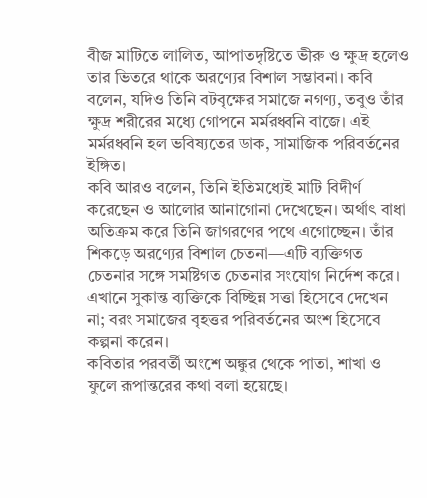বীজ মাটিতে লালিত, আপাতদৃষ্টিতে ভীরু ও ক্ষুদ্র হলেও তার ভিতরে থাকে অরণ্যের বিশাল সম্ভাবনা। কবি বলেন, যদিও তিনি বটবৃক্ষের সমাজে নগণ্য, তবুও তাঁর ক্ষুদ্র শরীরের মধ্যে গোপনে মর্মরধ্বনি বাজে। এই মর্মরধ্বনি হল ভবিষ্যতের ডাক, সামাজিক পরিবর্তনের ইঙ্গিত।
কবি আরও বলেন, তিনি ইতিমধ্যেই মাটি বিদীর্ণ করেছেন ও আলোর আনাগোনা দেখেছেন। অর্থাৎ বাধা অতিক্রম করে তিনি জাগরণের পথে এগোচ্ছেন। তাঁর শিকড়ে অরণ্যের বিশাল চেতনা—এটি ব্যক্তিগত চেতনার সঙ্গে সমষ্টিগত চেতনার সংযোগ নির্দেশ করে। এখানে সুকান্ত ব্যক্তিকে বিচ্ছিন্ন সত্তা হিসেবে দেখেন না; বরং সমাজের বৃহত্তর পরিবর্তনের অংশ হিসেবে কল্পনা করেন।
কবিতার পরবর্তী অংশে অঙ্কুর থেকে পাতা, শাখা ও ফুলে রূপান্তরের কথা বলা হয়েছে।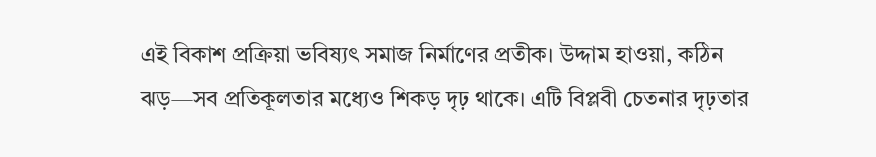এই বিকাশ প্রক্রিয়া ভবিষ্যৎ সমাজ নির্মাণের প্রতীক। উদ্দাম হাওয়া, কঠিন ঝড়—সব প্রতিকূলতার মধ্যেও শিকড় দৃঢ় থাকে। এটি বিপ্লবী চেতনার দৃঢ়তার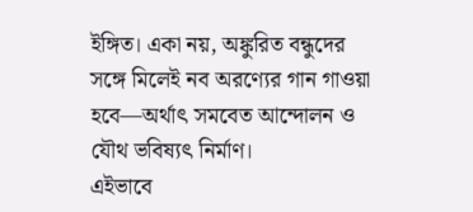ইঙ্গিত। একা নয়, অঙ্কুরিত বন্ধুদের সঙ্গে মিলেই নব অরণ্যের গান গাওয়া হবে—অর্থাৎ সমবেত আন্দোলন ও যৌথ ভবিষ্যৎ নির্মাণ।
এইভাবে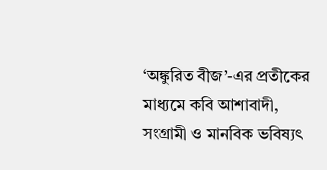‘অঙ্কুরিত বীজ’-এর প্রতীকের মাধ্যমে কবি আশাবাদী, সংগ্রামী ও মানবিক ভবিষ্যৎ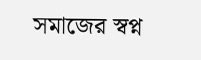সমাজের স্বপ্ন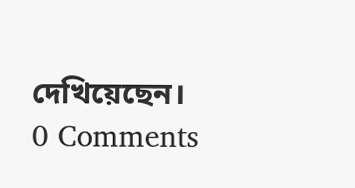দেখিয়েছেন।
0 Comments